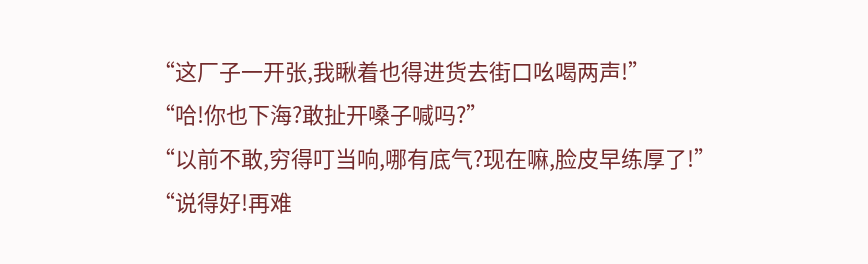“这厂子一开张,我瞅着也得进货去街口吆喝两声!”
“哈!你也下海?敢扯开嗓子喊吗?”
“以前不敢,穷得叮当响,哪有底气?现在嘛,脸皮早练厚了!”
“说得好!再难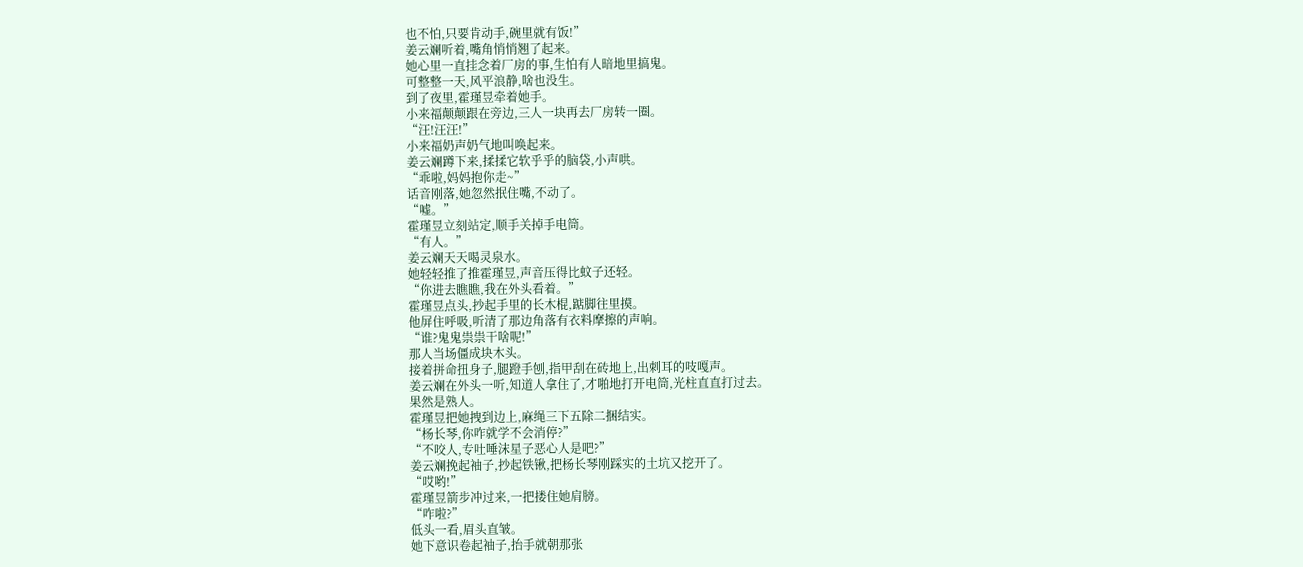也不怕,只要肯动手,碗里就有饭!”
姜云斓听着,嘴角悄悄翘了起来。
她心里一直挂念着厂房的事,生怕有人暗地里搞鬼。
可整整一天,风平浪静,啥也没生。
到了夜里,霍瑾昱牵着她手。
小来福颠颠跟在旁边,三人一块再去厂房转一圈。
“汪!汪汪!”
小来福奶声奶气地叫唤起来。
姜云斓蹲下来,揉揉它软乎乎的脑袋,小声哄。
“乖啦,妈妈抱你走~”
话音刚落,她忽然抿住嘴,不动了。
“嘘。”
霍瑾昱立刻站定,顺手关掉手电筒。
“有人。”
姜云斓天天喝灵泉水。
她轻轻推了推霍瑾昱,声音压得比蚊子还轻。
“你进去瞧瞧,我在外头看着。”
霍瑾昱点头,抄起手里的长木棍,踮脚往里摸。
他屏住呼吸,听清了那边角落有衣料摩擦的声响。
“谁?鬼鬼祟祟干啥呢!”
那人当场僵成块木头。
接着拼命扭身子,腿蹬手刨,指甲刮在砖地上,出刺耳的吱嘎声。
姜云斓在外头一听,知道人拿住了,才啪地打开电筒,光柱直直打过去。
果然是熟人。
霍瑾昱把她拽到边上,麻绳三下五除二捆结实。
“杨长琴,你咋就学不会消停?”
“不咬人,专吐唾沫星子恶心人是吧?”
姜云斓挽起袖子,抄起铁锹,把杨长琴刚踩实的土坑又挖开了。
“哎哟!”
霍瑾昱箭步冲过来,一把搂住她肩膀。
“咋啦?”
低头一看,眉头直皱。
她下意识卷起袖子,抬手就朝那张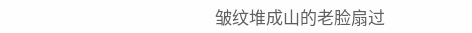皱纹堆成山的老脸扇过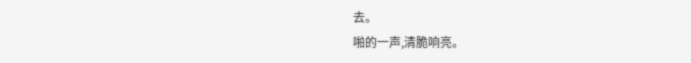去。
啪的一声,清脆响亮。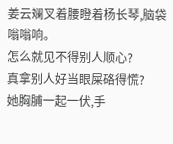姜云斓叉着腰瞪着杨长琴,脑袋嗡嗡响。
怎么就见不得别人顺心?
真拿别人好当眼屎硌得慌?
她胸脯一起一伏,手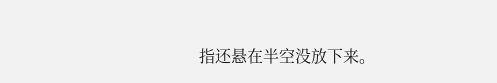指还悬在半空没放下来。